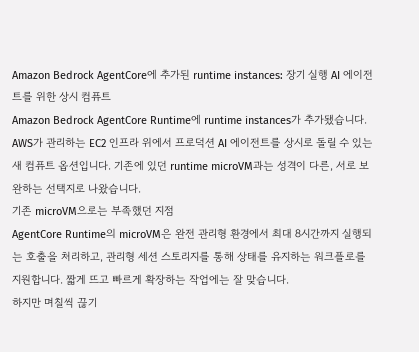Amazon Bedrock AgentCore에 추가된 runtime instances: 장기 실행 AI 에이전트를 위한 상시 컴퓨트
Amazon Bedrock AgentCore Runtime에 runtime instances가 추가됐습니다. AWS가 관리하는 EC2 인프라 위에서 프로덕션 AI 에이전트를 상시로 돌릴 수 있는 새 컴퓨트 옵션입니다. 기존에 있던 runtime microVM과는 성격이 다른, 서로 보완하는 선택지로 나왔습니다.
기존 microVM으로는 부족했던 지점
AgentCore Runtime의 microVM은 완전 관리형 환경에서 최대 8시간까지 실행되는 호출을 처리하고, 관리형 세션 스토리지를 통해 상태를 유지하는 워크플로를 지원합니다. 짧게 뜨고 빠르게 확장하는 작업에는 잘 맞습니다.
하지만 며칠씩 끊기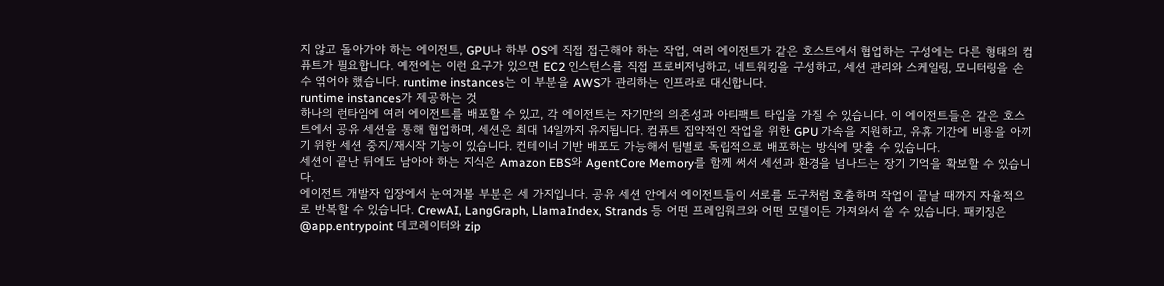지 않고 돌아가야 하는 에이전트, GPU나 하부 OS에 직접 접근해야 하는 작업, 여러 에이전트가 같은 호스트에서 협업하는 구성에는 다른 형태의 컴퓨트가 필요합니다. 예전에는 이런 요구가 있으면 EC2 인스턴스를 직접 프로비저닝하고, 네트워킹을 구성하고, 세션 관리와 스케일링, 모니터링을 손수 엮어야 했습니다. runtime instances는 이 부분을 AWS가 관리하는 인프라로 대신합니다.
runtime instances가 제공하는 것
하나의 런타임에 여러 에이전트를 배포할 수 있고, 각 에이전트는 자기만의 의존성과 아티팩트 타입을 가질 수 있습니다. 이 에이전트들은 같은 호스트에서 공유 세션을 통해 협업하며, 세션은 최대 14일까지 유지됩니다. 컴퓨트 집약적인 작업을 위한 GPU 가속을 지원하고, 유휴 기간에 비용을 아끼기 위한 세션 중지/재시작 기능이 있습니다. 컨테이너 기반 배포도 가능해서 팀별로 독립적으로 배포하는 방식에 맞출 수 있습니다.
세션이 끝난 뒤에도 남아야 하는 지식은 Amazon EBS와 AgentCore Memory를 함께 써서 세션과 환경을 넘나드는 장기 기억을 확보할 수 있습니다.
에이전트 개발자 입장에서 눈여겨볼 부분은 세 가지입니다. 공유 세션 안에서 에이전트들이 서로를 도구처럼 호출하며 작업이 끝날 때까지 자율적으로 반복할 수 있습니다. CrewAI, LangGraph, LlamaIndex, Strands 등 어떤 프레임워크와 어떤 모델이든 가져와서 쓸 수 있습니다. 패키징은 @app.entrypoint 데코레이터와 zip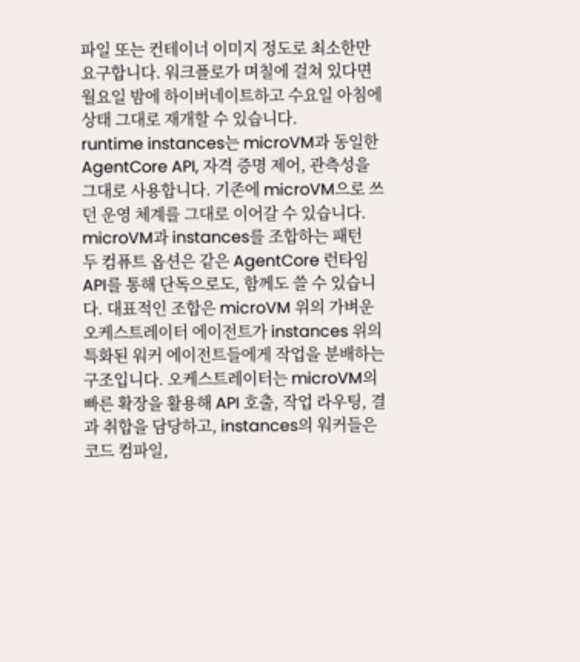파일 또는 컨테이너 이미지 정도로 최소한만 요구합니다. 워크플로가 며칠에 걸쳐 있다면 월요일 밤에 하이버네이트하고 수요일 아침에 상태 그대로 재개할 수 있습니다.
runtime instances는 microVM과 동일한 AgentCore API, 자격 증명 제어, 관측성을 그대로 사용합니다. 기존에 microVM으로 쓰던 운영 체계를 그대로 이어갈 수 있습니다.
microVM과 instances를 조합하는 패턴
두 컴퓨트 옵션은 같은 AgentCore 런타임 API를 통해 단독으로도, 함께도 쓸 수 있습니다. 대표적인 조합은 microVM 위의 가벼운 오케스트레이터 에이전트가 instances 위의 특화된 워커 에이전트들에게 작업을 분배하는 구조입니다. 오케스트레이터는 microVM의 빠른 확장을 활용해 API 호출, 작업 라우팅, 결과 취합을 담당하고, instances의 워커들은 코드 컴파일,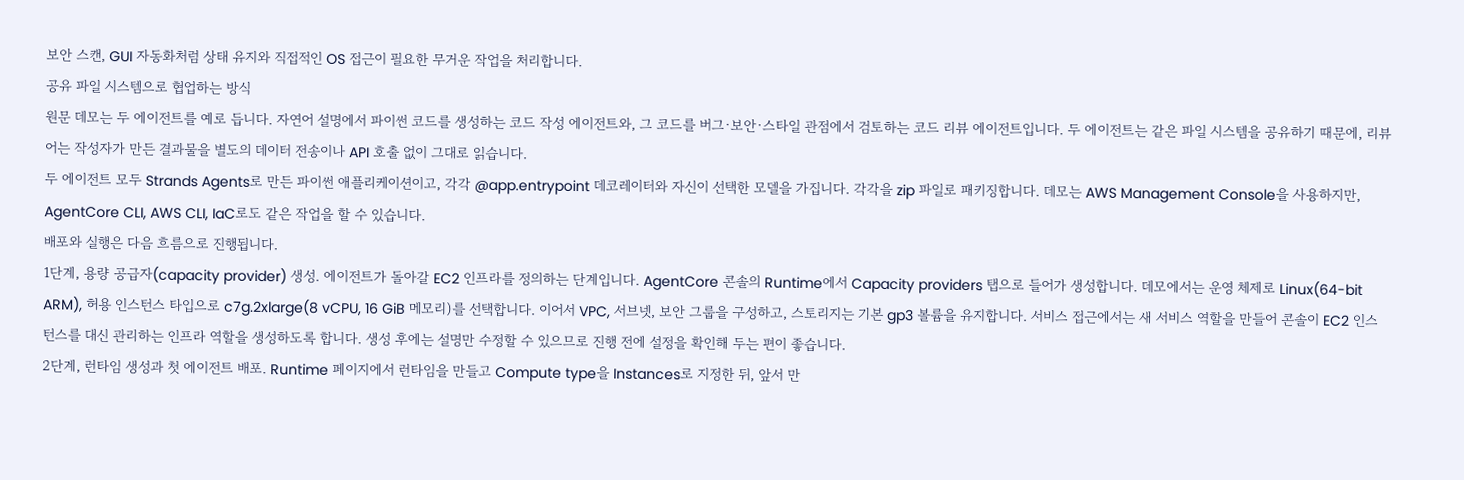보안 스캔, GUI 자동화처럼 상태 유지와 직접적인 OS 접근이 필요한 무거운 작업을 처리합니다.
공유 파일 시스템으로 협업하는 방식
원문 데모는 두 에이전트를 예로 듭니다. 자연어 설명에서 파이썬 코드를 생성하는 코드 작성 에이전트와, 그 코드를 버그·보안·스타일 관점에서 검토하는 코드 리뷰 에이전트입니다. 두 에이전트는 같은 파일 시스템을 공유하기 때문에, 리뷰어는 작성자가 만든 결과물을 별도의 데이터 전송이나 API 호출 없이 그대로 읽습니다.
두 에이전트 모두 Strands Agents로 만든 파이썬 애플리케이션이고, 각각 @app.entrypoint 데코레이터와 자신이 선택한 모델을 가집니다. 각각을 zip 파일로 패키징합니다. 데모는 AWS Management Console을 사용하지만, AgentCore CLI, AWS CLI, IaC로도 같은 작업을 할 수 있습니다.
배포와 실행은 다음 흐름으로 진행됩니다.
1단계, 용량 공급자(capacity provider) 생성. 에이전트가 돌아갈 EC2 인프라를 정의하는 단계입니다. AgentCore 콘솔의 Runtime에서 Capacity providers 탭으로 들어가 생성합니다. 데모에서는 운영 체제로 Linux(64-bit ARM), 허용 인스턴스 타입으로 c7g.2xlarge(8 vCPU, 16 GiB 메모리)를 선택합니다. 이어서 VPC, 서브넷, 보안 그룹을 구성하고, 스토리지는 기본 gp3 볼륨을 유지합니다. 서비스 접근에서는 새 서비스 역할을 만들어 콘솔이 EC2 인스턴스를 대신 관리하는 인프라 역할을 생성하도록 합니다. 생성 후에는 설명만 수정할 수 있으므로 진행 전에 설정을 확인해 두는 편이 좋습니다.
2단계, 런타임 생성과 첫 에이전트 배포. Runtime 페이지에서 런타임을 만들고 Compute type을 Instances로 지정한 뒤, 앞서 만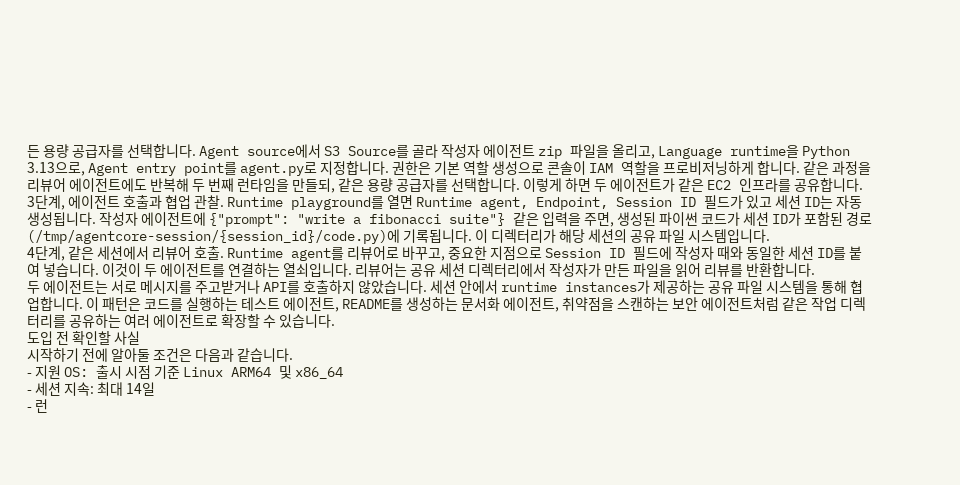든 용량 공급자를 선택합니다. Agent source에서 S3 Source를 골라 작성자 에이전트 zip 파일을 올리고, Language runtime을 Python 3.13으로, Agent entry point를 agent.py로 지정합니다. 권한은 기본 역할 생성으로 콘솔이 IAM 역할을 프로비저닝하게 합니다. 같은 과정을 리뷰어 에이전트에도 반복해 두 번째 런타임을 만들되, 같은 용량 공급자를 선택합니다. 이렇게 하면 두 에이전트가 같은 EC2 인프라를 공유합니다.
3단계, 에이전트 호출과 협업 관찰. Runtime playground를 열면 Runtime agent, Endpoint, Session ID 필드가 있고 세션 ID는 자동 생성됩니다. 작성자 에이전트에 {"prompt": "write a fibonacci suite"} 같은 입력을 주면, 생성된 파이썬 코드가 세션 ID가 포함된 경로(/tmp/agentcore-session/{session_id}/code.py)에 기록됩니다. 이 디렉터리가 해당 세션의 공유 파일 시스템입니다.
4단계, 같은 세션에서 리뷰어 호출. Runtime agent를 리뷰어로 바꾸고, 중요한 지점으로 Session ID 필드에 작성자 때와 동일한 세션 ID를 붙여 넣습니다. 이것이 두 에이전트를 연결하는 열쇠입니다. 리뷰어는 공유 세션 디렉터리에서 작성자가 만든 파일을 읽어 리뷰를 반환합니다.
두 에이전트는 서로 메시지를 주고받거나 API를 호출하지 않았습니다. 세션 안에서 runtime instances가 제공하는 공유 파일 시스템을 통해 협업합니다. 이 패턴은 코드를 실행하는 테스트 에이전트, README를 생성하는 문서화 에이전트, 취약점을 스캔하는 보안 에이전트처럼 같은 작업 디렉터리를 공유하는 여러 에이전트로 확장할 수 있습니다.
도입 전 확인할 사실
시작하기 전에 알아둘 조건은 다음과 같습니다.
- 지원 OS: 출시 시점 기준 Linux ARM64 및 x86_64
- 세션 지속: 최대 14일
- 런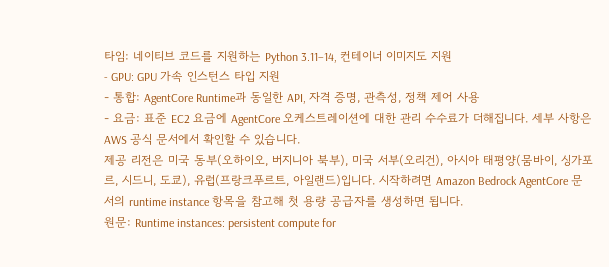타임: 네이티브 코드를 지원하는 Python 3.11–14, 컨테이너 이미지도 지원
- GPU: GPU 가속 인스턴스 타입 지원
- 통합: AgentCore Runtime과 동일한 API, 자격 증명, 관측성, 정책 제어 사용
- 요금: 표준 EC2 요금에 AgentCore 오케스트레이션에 대한 관리 수수료가 더해집니다. 세부 사항은 AWS 공식 문서에서 확인할 수 있습니다.
제공 리전은 미국 동부(오하이오, 버지니아 북부), 미국 서부(오리건), 아시아 태평양(뭄바이, 싱가포르, 시드니, 도쿄), 유럽(프랑크푸르트, 아일랜드)입니다. 시작하려면 Amazon Bedrock AgentCore 문서의 runtime instance 항목을 참고해 첫 용량 공급자를 생성하면 됩니다.
원문: Runtime instances: persistent compute for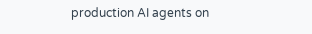production AI agents on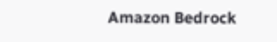Amazon Bedrock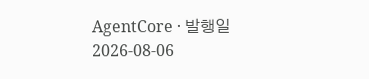AgentCore · 발행일 2026-08-06